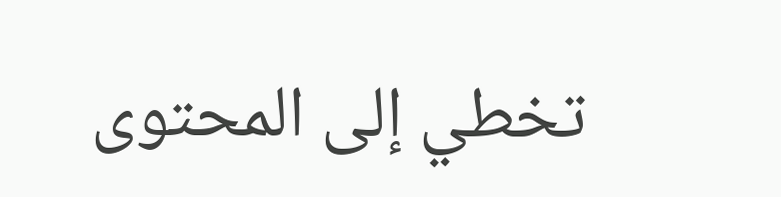تخطي إلى المحتوى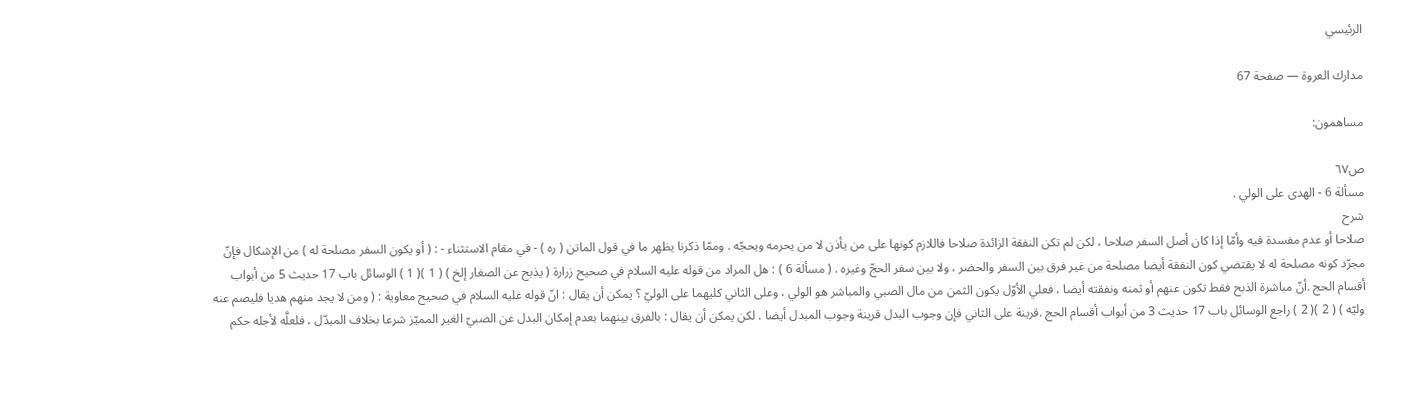الرئيسي

مدارك العروة — صفحة 67

مساهمون:

ص٦٧
مسألة 6 - الهدى على الولي .
شرح
صلاحا أو عدم مفسدة فيه وأمّا إذا كان أصل السفر صلاحا ، لكن لم تكن النفقة الزائدة صلاحا فاللازم كونها على من يأذن لا من يحرمه ويحجّه . وممّا ذكرنا يظهر ما في قول الماتن ( ره ) - في مقام الاستثناء - : ( أو يكون السفر مصلحة له ) من الإشكال فإنّ مجرّد كونه مصلحة له لا يقتضي كون النفقة أيضا مصلحة من غير فرق بين السفر والحضر ، ولا بين سفر الحجّ وغيره . ( مسألة 6 ) : هل المراد من قوله عليه السلام في صحيح زرارة ( يذبح عن الصغار إلخ ) ( 1 )( 1 ) الوسائل باب 17 حديث 5 من أبواب أقسام الحج .أنّ مباشرة الذبح فقط تكون عنهم أو ثمنه ونفقته أيضا ، فعلي الأوّل يكون الثمن من مال الصبي والمباشر هو الولي ، وعلى الثاني كليهما على الوليّ ؟ يمكن أن يقال : انّ قوله عليه السلام في صحيح معاوية : ( ومن لا يجد منهم هديا فليصم عنه وليّه ) ( 2 )( 2 ) راجع الوسائل باب 17 حديث 3 من أبواب أقسام الحج .قرينة على الثاني فإن وجوب البدل قرينة وجوب المبدل أيضا . لكن يمكن أن يقال : بالفرق بينهما بعدم إمكان البدل عن الصبيّ الغير المميّز شرعا بخلاف المبدّل ، فلعلَّه لأجله حكم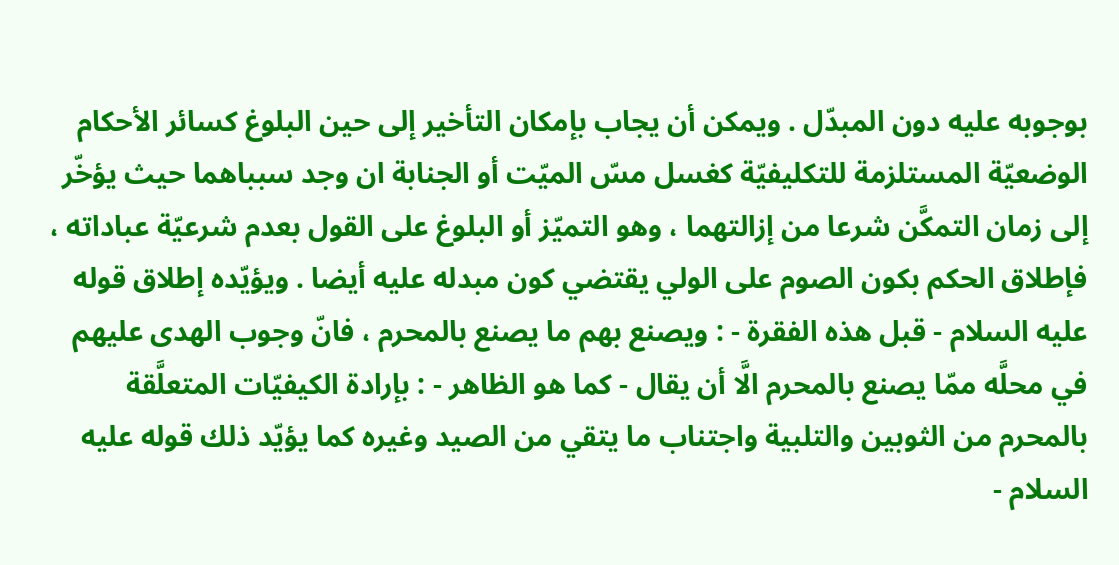بوجوبه عليه دون المبدّل . ويمكن أن يجاب بإمكان التأخير إلى حين البلوغ كسائر الأحكام الوضعيّة المستلزمة للتكليفيّة كغسل مسّ الميّت أو الجنابة ان وجد سبباهما حيث يؤخّر إلى زمان التمكَّن شرعا من إزالتهما ، وهو التميّز أو البلوغ على القول بعدم شرعيّة عباداته ، فإطلاق الحكم بكون الصوم على الولي يقتضي كون مبدله عليه أيضا . ويؤيّده إطلاق قوله عليه السلام - قبل هذه الفقرة - : ويصنع بهم ما يصنع بالمحرم ، فانّ وجوب الهدى عليهم في محلَّه ممّا يصنع بالمحرم الَّا أن يقال - كما هو الظاهر - : بإرادة الكيفيّات المتعلَّقة بالمحرم من الثوبين والتلبية واجتناب ما يتقي من الصيد وغيره كما يؤيّد ذلك قوله عليه السلام -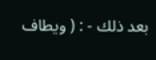بعد ذلك - : ( ويطاف